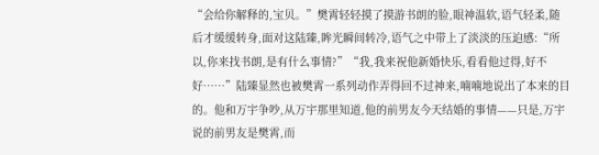“会给你解释的,宝贝。”樊霄轻轻摸了摸游书朗的脸,眼神温软,语气轻柔,随后才缓缓转身,面对这陆臻,眸光瞬间转冷,语气之中带上了淡淡的压迫感:“所以,你来找书朗,是有什么事情?”“我,我来祝他新婚快乐,看看他过得,好不好……”陆臻显然也被樊霄一系列动作弄得回不过神来,喃喃地说出了本来的目的。他和万宇争吵,从万宇那里知道,他的前男友今天结婚的事情——只是,万宇说的前男友是樊霄,而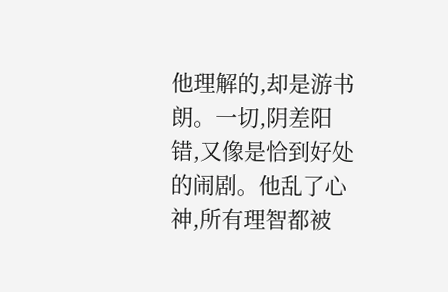他理解的,却是游书朗。一切,阴差阳错,又像是恰到好处的闹剧。他乱了心神,所有理智都被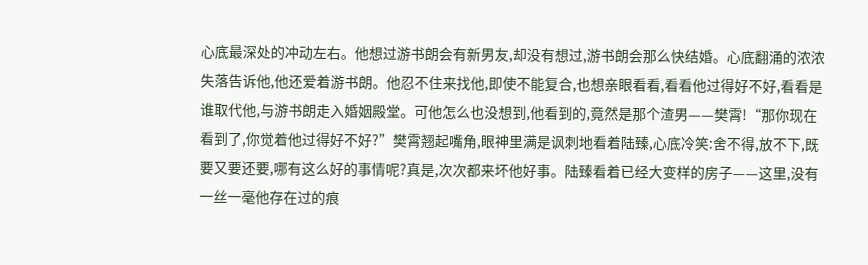心底最深处的冲动左右。他想过游书朗会有新男友,却没有想过,游书朗会那么快结婚。心底翻涌的浓浓失落告诉他,他还爱着游书朗。他忍不住来找他,即使不能复合,也想亲眼看看,看看他过得好不好,看看是谁取代他,与游书朗走入婚姻殿堂。可他怎么也没想到,他看到的,竟然是那个渣男——樊霄!“那你现在看到了,你觉着他过得好不好?”樊霄翘起嘴角,眼神里满是讽刺地看着陆臻,心底冷笑:舍不得,放不下,既要又要还要,哪有这么好的事情呢?真是,次次都来坏他好事。陆臻看着已经大变样的房子——这里,没有一丝一毫他存在过的痕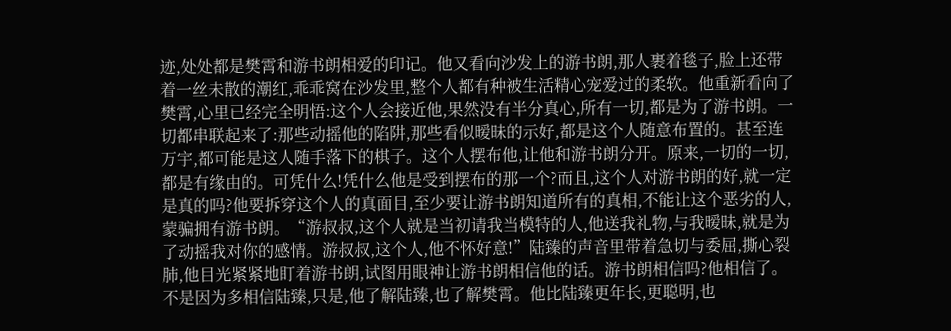迹,处处都是樊霄和游书朗相爱的印记。他又看向沙发上的游书朗,那人裹着毯子,脸上还带着一丝未散的潮红,乖乖窝在沙发里,整个人都有种被生活精心宠爱过的柔软。他重新看向了樊霄,心里已经完全明悟:这个人会接近他,果然没有半分真心,所有一切,都是为了游书朗。一切都串联起来了:那些动摇他的陷阱,那些看似暧昧的示好,都是这个人随意布置的。甚至连万宇,都可能是这人随手落下的棋子。这个人摆布他,让他和游书朗分开。原来,一切的一切,都是有缘由的。可凭什么!凭什么他是受到摆布的那一个?而且,这个人对游书朗的好,就一定是真的吗?他要拆穿这个人的真面目,至少要让游书朗知道所有的真相,不能让这个恶劣的人,蒙骗拥有游书朗。“游叔叔,这个人就是当初请我当模特的人,他送我礼物,与我暧昧,就是为了动摇我对你的感情。游叔叔,这个人,他不怀好意!”陆臻的声音里带着急切与委屈,撕心裂肺,他目光紧紧地盯着游书朗,试图用眼神让游书朗相信他的话。游书朗相信吗?他相信了。不是因为多相信陆臻,只是,他了解陆臻,也了解樊霄。他比陆臻更年长,更聪明,也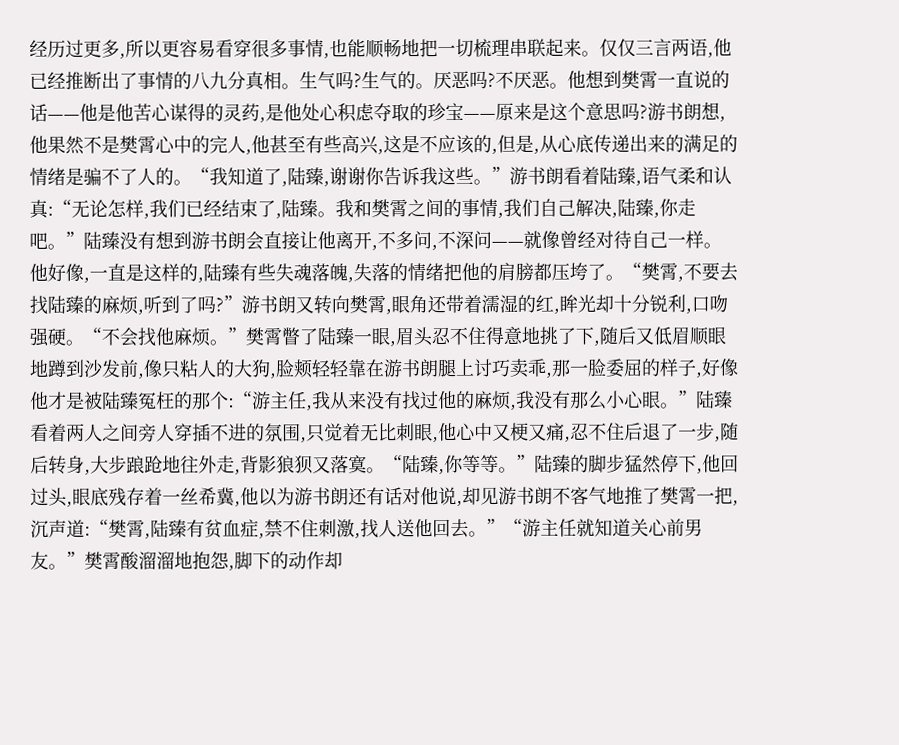经历过更多,所以更容易看穿很多事情,也能顺畅地把一切梳理串联起来。仅仅三言两语,他已经推断出了事情的八九分真相。生气吗?生气的。厌恶吗?不厌恶。他想到樊霄一直说的话——他是他苦心谋得的灵药,是他处心积虑夺取的珍宝——原来是这个意思吗?游书朗想,他果然不是樊霄心中的完人,他甚至有些高兴,这是不应该的,但是,从心底传递出来的满足的情绪是骗不了人的。“我知道了,陆臻,谢谢你告诉我这些。”游书朗看着陆臻,语气柔和认真:“无论怎样,我们已经结束了,陆臻。我和樊霄之间的事情,我们自己解决,陆臻,你走吧。”陆臻没有想到游书朗会直接让他离开,不多问,不深问——就像曾经对待自己一样。他好像,一直是这样的,陆臻有些失魂落魄,失落的情绪把他的肩膀都压垮了。“樊霄,不要去找陆臻的麻烦,听到了吗?”游书朗又转向樊霄,眼角还带着濡湿的红,眸光却十分锐利,口吻强硬。“不会找他麻烦。”樊霄瞥了陆臻一眼,眉头忍不住得意地挑了下,随后又低眉顺眼地蹲到沙发前,像只粘人的大狗,脸颊轻轻靠在游书朗腿上讨巧卖乖,那一脸委屈的样子,好像他才是被陆臻冤枉的那个:“游主任,我从来没有找过他的麻烦,我没有那么小心眼。”陆臻看着两人之间旁人穿插不进的氛围,只觉着无比刺眼,他心中又梗又痛,忍不住后退了一步,随后转身,大步踉跄地往外走,背影狼狈又落寞。“陆臻,你等等。”陆臻的脚步猛然停下,他回过头,眼底残存着一丝希冀,他以为游书朗还有话对他说,却见游书朗不客气地推了樊霄一把,沉声道:“樊霄,陆臻有贫血症,禁不住刺激,找人送他回去。”“游主任就知道关心前男友。”樊霄酸溜溜地抱怨,脚下的动作却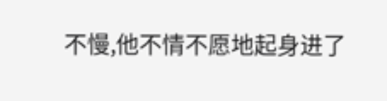不慢,他不情不愿地起身进了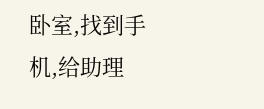卧室,找到手机,给助理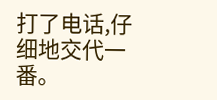打了电话,仔细地交代一番。